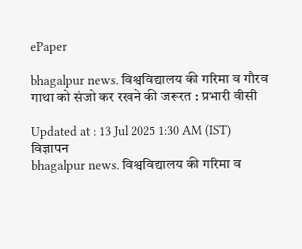ePaper

bhagalpur news. विश्वविद्यालय की गरिमा व गौरव गाथा को संजो कर रखने की जरूरत : प्रभारी वीसी

Updated at : 13 Jul 2025 1:30 AM (IST)
विज्ञापन
bhagalpur news. विश्वविद्यालय की गरिमा व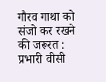गौरव गाथा को संजो कर रखने की जरूरत : प्रभारी वीसी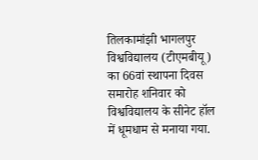तिलकामांझी भागलपुर विश्वविद्यालय (टीएमबीयू) का 66वां स्थापना दिवस समारोह शनिवार को विश्वविद्यालय के सीनेट हॉल में धूमधाम से मनाया गया.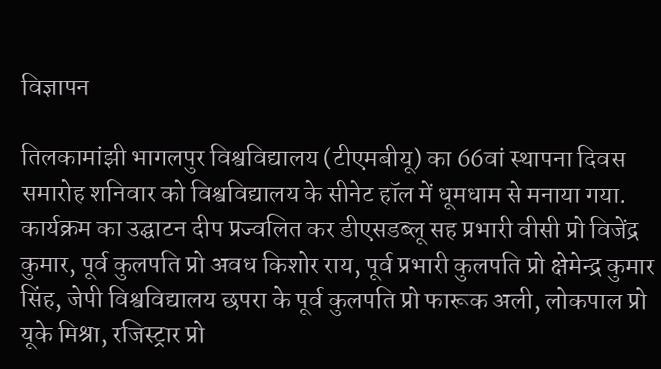विज्ञापन

तिलकामांझी भागलपुर विश्वविद्यालय (टीएमबीयू) का 66वां स्थापना दिवस समारोह शनिवार को विश्वविद्यालय के सीनेट हॉल में धूमधाम से मनाया गया. कार्यक्रम का उद्घाटन दीप प्रज्वलित कर डीएसडब्लू सह प्रभारी वीसी प्रो विजेंद्र कुमार, पूर्व कुलपति प्रो अवध किशोर राय, पूर्व प्रभारी कुलपति प्रो क्षेमेन्द्र कुमार सिंह, जेपी विश्वविद्यालय छपरा के पूर्व कुलपति प्रो फारूक अली, लोकपाल प्रो यूके मिश्रा, रजिस्ट्रार प्रो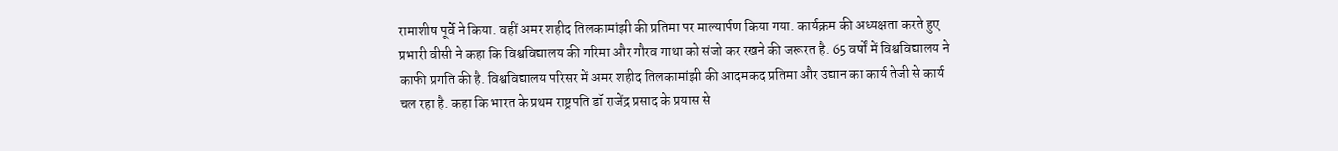रामाशीष पूर्वे ने किया. वहीं अमर शहीद तिलकामांझी की प्रतिमा पर माल्यार्पण किया गया. कार्यक्रम की अध्यक्षता करते हुए प्रभारी वीसी ने कहा कि विश्वविद्यालय की गरिमा और गौरव गाथा को संजो कर रखने की जरूरत है. 65 वर्षों में विश्वविद्यालय ने काफी प्रगति की है. विश्वविद्यालय परिसर में अमर शहीद तिलकामांझी की आदमकद प्रतिमा और उद्यान का कार्य तेजी से कार्य चल रहा है. कहा कि भारत के प्रथम राष्ट्रपति डॉ राजेंद्र प्रसाद के प्रयास से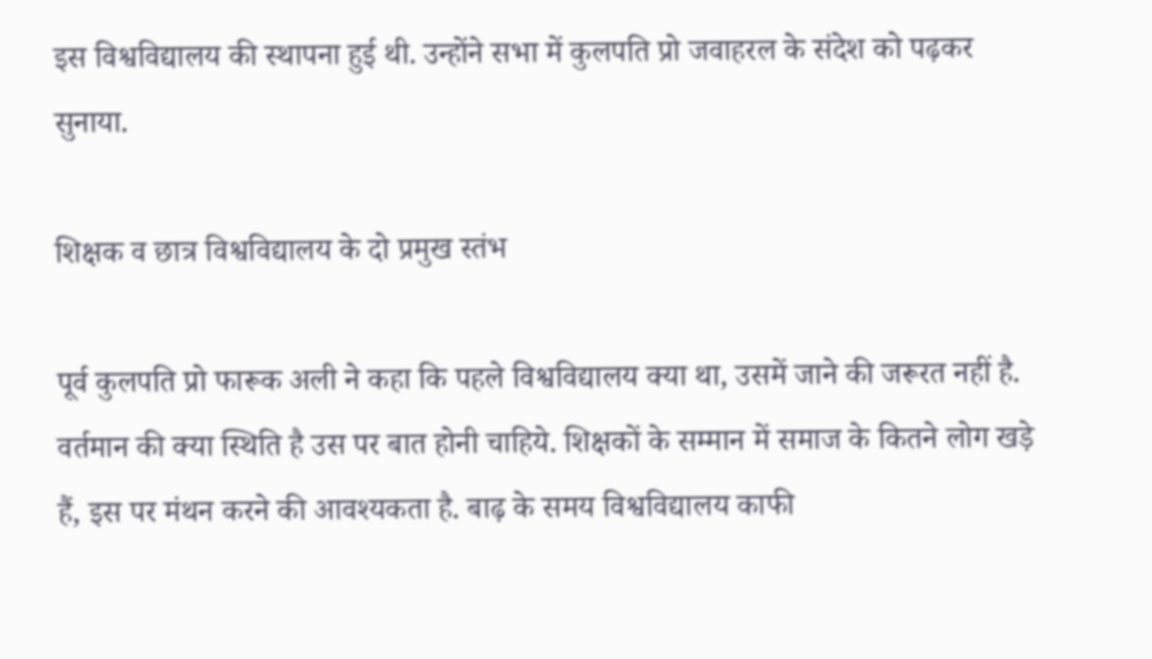इस विश्वविद्यालय की स्थापना हुई थी. उन्होंने सभा में कुलपति प्रो जवाहरल के संदेश को पढ़कर सुनाया.

शिक्षक व छात्र विश्वविद्यालय के दो प्रमुख स्तंभ

पूर्व कुलपति प्रो फारूक अली ने कहा कि पहले विश्वविद्यालय क्या था, उसमें जाने की जरूरत नहीं है. वर्तमान की क्या स्थिति है उस पर बात होनी चाहिये. शिक्षकों के सम्मान में समाज के कितने लोग खड़े हैं, इस पर मंथन करने की आवश्यकता है. बाढ़ के समय विश्वविद्यालय काफी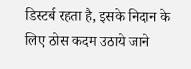डिस्टर्ब रहता है, इसके निदान के लिए ठोस कदम उठाये जाने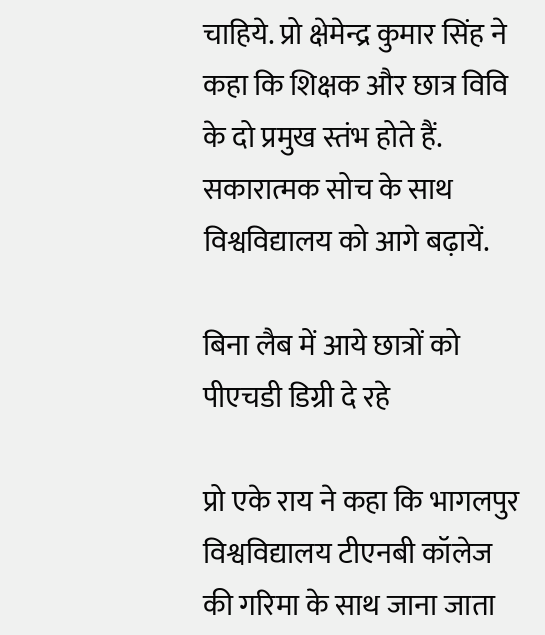चाहिये. प्रो क्षेमेन्द्र कुमार सिंह ने कहा कि शिक्षक और छात्र विवि के दो प्रमुख स्तंभ होते हैं. सकारात्मक सोच के साथ विश्वविद्यालय को आगे बढ़ायें.

बिना लैब में आये छात्रों को पीएचडी डिग्री दे रहे

प्रो एके राय ने कहा कि भागलपुर विश्वविद्यालय टीएनबी कॉलेज की गरिमा के साथ जाना जाता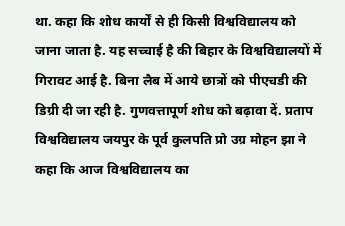था. कहा कि शोध कार्यों से ही किसी विश्वविद्यालय को जाना जाता है. यह सच्चाई है की बिहार के विश्वविद्यालयों में गिरावट आई है. बिना लैब में आये छात्रों को पीएचडी की डिग्री दी जा रही है. गुणवत्तापूर्ण शोध को बढ़ावा दें. प्रताप विश्वविद्यालय जयपुर के पूर्व कुलपति प्रो उग्र मोहन झा ने कहा कि आज विश्वविद्यालय का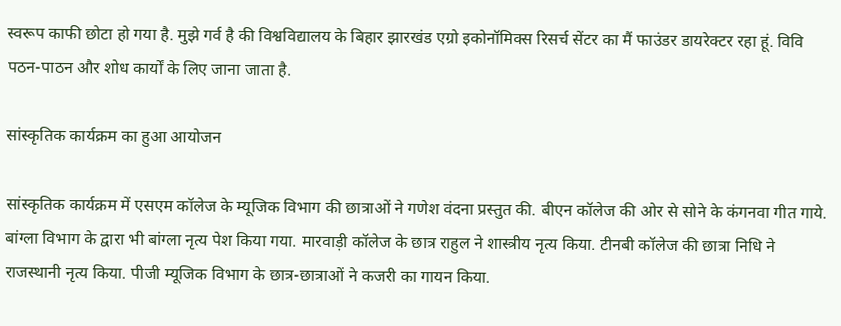स्वरूप काफी छोटा हो गया है. मुझे गर्व है की विश्वविद्यालय के बिहार झारखंड एग्रो इकोनॉमिक्स रिसर्च सेंटर का मैं फाउंडर डायरेक्टर रहा हूं. विवि पठन-पाठन और शोध कार्यों के लिए जाना जाता है.

सांस्कृतिक कार्यक्रम का हुआ आयोजन

सांस्कृतिक कार्यक्रम में एसएम कॉलेज के म्यूजिक विभाग की छात्राओं ने गणेश वंदना प्रस्तुत की. बीएन कॉलेज की ओर से सोने के कंगनवा गीत गाये. बांग्ला विभाग के द्वारा भी बांग्ला नृत्य पेश किया गया. मारवाड़ी कॉलेज के छात्र राहुल ने शास्त्रीय नृत्य किया. टीनबी कॉलेज की छात्रा निधि ने राजस्थानी नृत्य किया. पीजी म्यूजिक विभाग के छात्र-छात्राओं ने कजरी का गायन किया.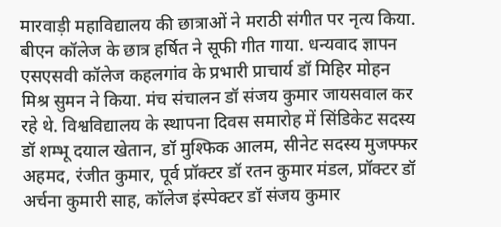मारवाड़ी महाविद्यालय की छात्राओं ने मराठी संगीत पर नृत्य किया. बीएन कॉलेज के छात्र हर्षित ने सूफी गीत गाया. धन्यवाद ज्ञापन एसएसवी कॉलेज कहलगांव के प्रभारी प्राचार्य डॉ मिहिर मोहन मिश्र सुमन ने किया. मंच संचालन डॉ संजय कुमार जायसवाल कर रहे थे. विश्वविद्यालय के स्थापना दिवस समारोह में सिंडिकेट सदस्य डॉ शम्भू दयाल खेतान, डॉ मुश्फिक आलम, सीनेट सदस्य मुजफ्फर अहमद, रंजीत कुमार, पूर्व प्रॉक्टर डॉ रतन कुमार मंडल, प्रॉक्टर डॉ अर्चना कुमारी साह, कॉलेज इंस्पेक्टर डॉ संजय कुमार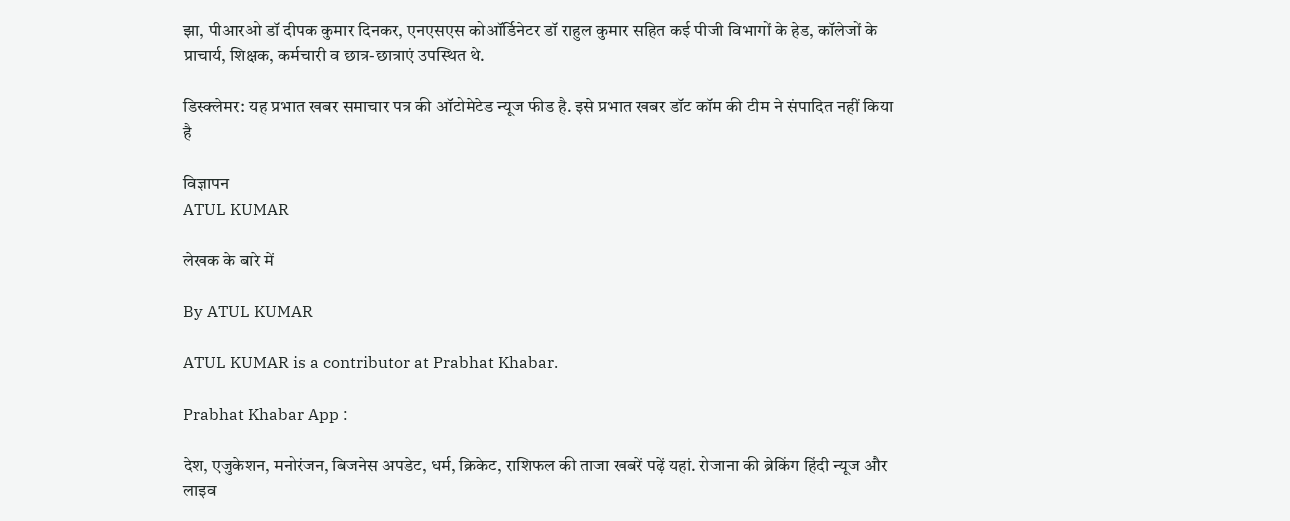झा, पीआरओ डॉ दीपक कुमार दिनकर, एनएसएस कोऑर्डिनेटर डॉ राहुल कुमार सहित कई पीजी विभागों के हेड, कॉलेजों के प्राचार्य, शिक्षक, कर्मचारी व छात्र-छात्राएं उपस्थित थे.

डिस्क्लेमर: यह प्रभात खबर समाचार पत्र की ऑटोमेटेड न्यूज फीड है. इसे प्रभात खबर डॉट कॉम की टीम ने संपादित नहीं किया है

विज्ञापन
ATUL KUMAR

लेखक के बारे में

By ATUL KUMAR

ATUL KUMAR is a contributor at Prabhat Khabar.

Prabhat Khabar App :

देश, एजुकेशन, मनोरंजन, बिजनेस अपडेट, धर्म, क्रिकेट, राशिफल की ताजा खबरें पढ़ें यहां. रोजाना की ब्रेकिंग हिंदी न्यूज और लाइव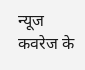न्यूज कवरेज के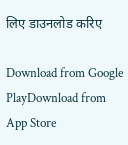लिए डाउनलोड करिए

Download from Google PlayDownload from App Store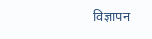विज्ञापन